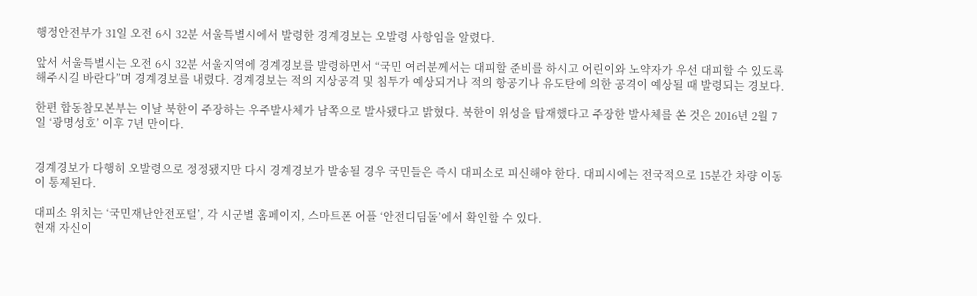행정안전부가 31일 오전 6시 32분 서울특별시에서 발령한 경계경보는 오발령 사항임을 알렸다.

앞서 서울특별시는 오전 6시 32분 서울지역에 경계경보를 발령하면서 “국민 여러분께서는 대피할 준비를 하시고 어린이와 노약자가 우선 대피할 수 있도록 해주시길 바란다”며 경계경보를 내렸다. 경계경보는 적의 지상공격 및 침투가 예상되거나 적의 항공기나 유도탄에 의한 공격이 예상될 때 발령되는 경보다.

한편 합동참모본부는 이날 북한이 주장하는 우주발사체가 남쪽으로 발사됐다고 밝혔다. 북한이 위성을 탑재했다고 주장한 발사체를 쏜 것은 2016년 2월 7일 ‘광명성호’ 이후 7년 만이다.


경계경보가 다행히 오발령으로 정정됐지만 다시 경계경보가 발송될 경우 국민들은 즉시 대피소로 피신해야 한다. 대피시에는 전국적으로 15분간 차량 이동이 통제된다.

대피소 위치는 ‘국민재난안전포털’, 각 시군별 홈페이지, 스마트폰 어플 ‘안전디딤돌’에서 확인할 수 있다.
현재 자신이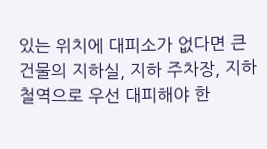있는 위치에 대피소가 없다면 큰 건물의 지하실, 지하 주차장, 지하철역으로 우선 대피해야 한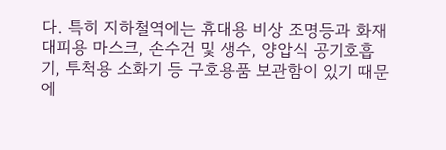다. 특히 지하철역에는 휴대용 비상 조명등과 화재 대피용 마스크, 손수건 및 생수, 양압식 공기호흡기, 투척용 소화기 등 구호용품 보관함이 있기 때문에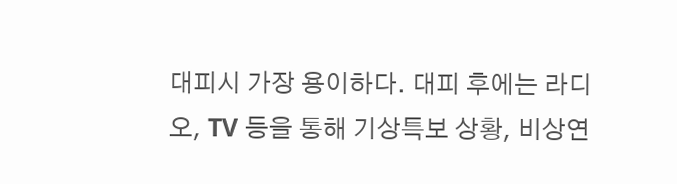대피시 가장 용이하다. 대피 후에는 라디오, TV 등을 통해 기상특보 상황, 비상연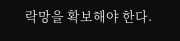락망을 확보해야 한다.